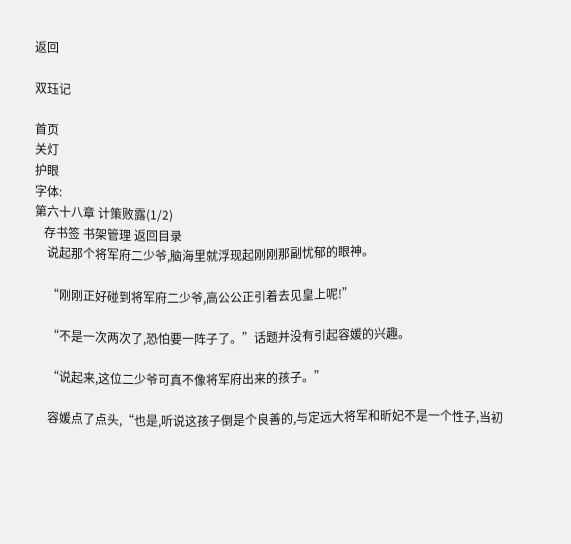返回

双珏记

首页
关灯
护眼
字体:
第六十八章 计策败露(1/2)
   存书签 书架管理 返回目录
    说起那个将军府二少爷,脑海里就浮现起刚刚那副忧郁的眼神。

    “刚刚正好碰到将军府二少爷,高公公正引着去见皇上呢!”

    “不是一次两次了,恐怕要一阵子了。”话题并没有引起容媛的兴趣。

    “说起来,这位二少爷可真不像将军府出来的孩子。”

    容媛点了点头,“也是,听说这孩子倒是个良善的,与定远大将军和昕妃不是一个性子,当初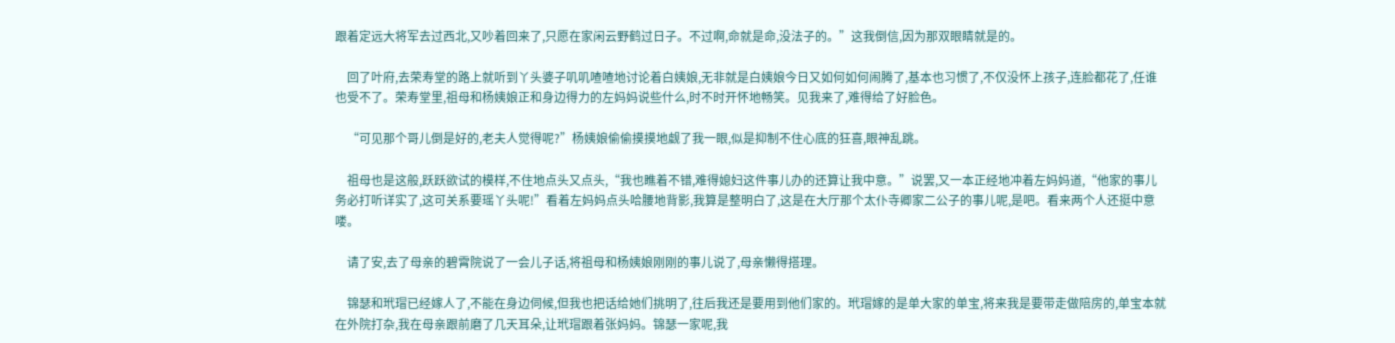跟着定远大将军去过西北,又吵着回来了,只愿在家闲云野鹤过日子。不过啊,命就是命,没法子的。”这我倒信,因为那双眼睛就是的。

    回了叶府,去荣寿堂的路上就听到丫头婆子叽叽喳喳地讨论着白姨娘,无非就是白姨娘今日又如何如何闹腾了,基本也习惯了,不仅没怀上孩子,连脸都花了,任谁也受不了。荣寿堂里,祖母和杨姨娘正和身边得力的左妈妈说些什么,时不时开怀地畅笑。见我来了,难得给了好脸色。

    “可见那个哥儿倒是好的,老夫人觉得呢?”杨姨娘偷偷摸摸地觑了我一眼,似是抑制不住心底的狂喜,眼神乱跳。

    祖母也是这般,跃跃欲试的模样,不住地点头又点头,“我也瞧着不错,难得媳妇这件事儿办的还算让我中意。”说罢,又一本正经地冲着左妈妈道,“他家的事儿务必打听详实了,这可关系要瑶丫头呢!”看着左妈妈点头哈腰地背影,我算是整明白了,这是在大厅那个太仆寺卿家二公子的事儿呢,是吧。看来两个人还挺中意喽。

    请了安,去了母亲的碧霄院说了一会儿子话,将祖母和杨姨娘刚刚的事儿说了,母亲懒得搭理。

    锦瑟和玳瑁已经嫁人了,不能在身边伺候,但我也把话给她们挑明了,往后我还是要用到他们家的。玳瑁嫁的是单大家的单宝,将来我是要带走做陪房的,单宝本就在外院打杂,我在母亲跟前磨了几天耳朵,让玳瑁跟着张妈妈。锦瑟一家呢,我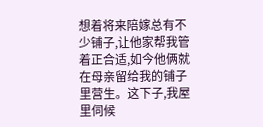想着将来陪嫁总有不少铺子,让他家帮我管着正合适,如今他俩就在母亲留给我的铺子里营生。这下子,我屋里伺候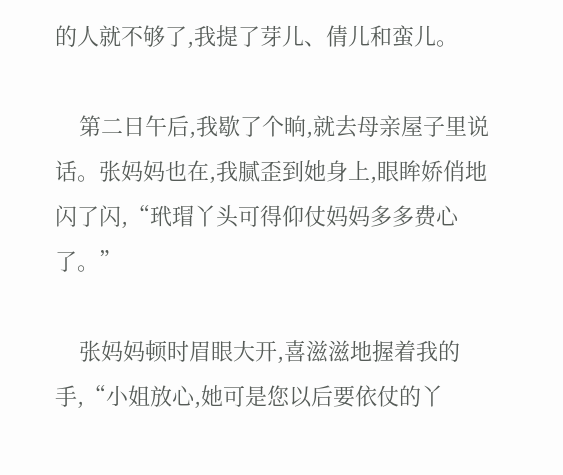的人就不够了,我提了芽儿、倩儿和蛮儿。

    第二日午后,我歇了个晌,就去母亲屋子里说话。张妈妈也在,我腻歪到她身上,眼眸娇俏地闪了闪,“玳瑁丫头可得仰仗妈妈多多费心了。”

    张妈妈顿时眉眼大开,喜滋滋地握着我的手,“小姐放心,她可是您以后要依仗的丫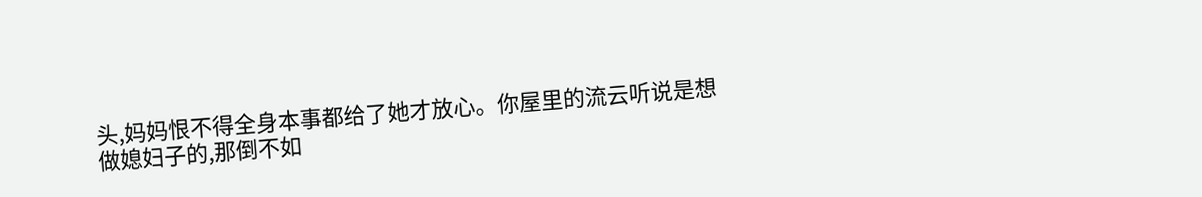头,妈妈恨不得全身本事都给了她才放心。你屋里的流云听说是想做媳妇子的,那倒不如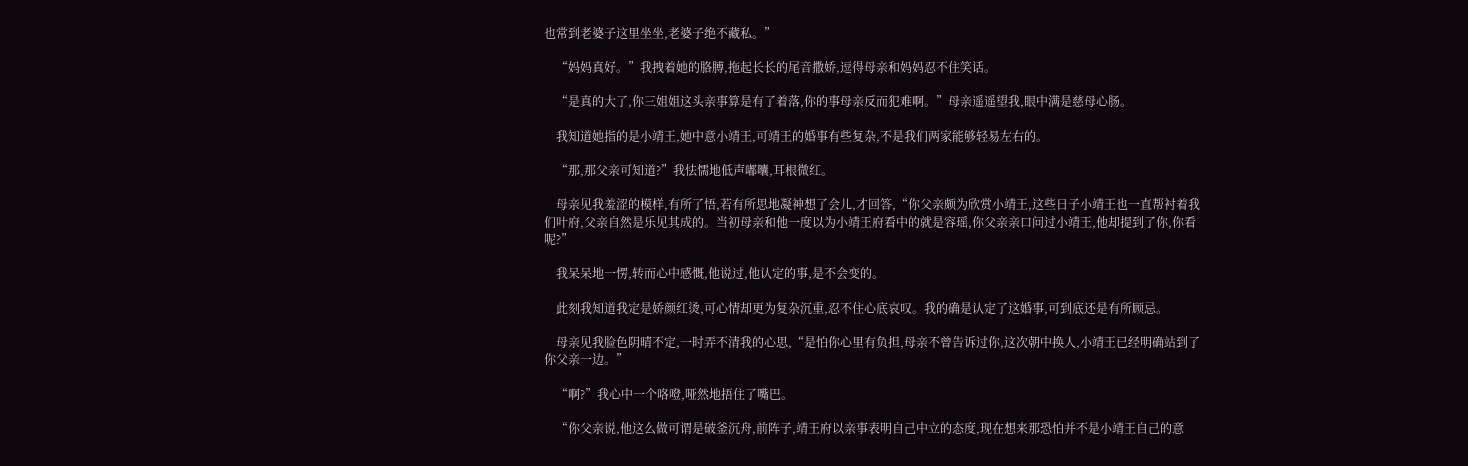也常到老婆子这里坐坐,老婆子绝不藏私。”

    “妈妈真好。”我拽着她的胳膊,拖起长长的尾音撒娇,逗得母亲和妈妈忍不住笑话。

    “是真的大了,你三姐姐这头亲事算是有了着落,你的事母亲反而犯难啊。”母亲遥遥望我,眼中满是慈母心肠。

    我知道她指的是小靖王,她中意小靖王,可靖王的婚事有些复杂,不是我们两家能够轻易左右的。

    “那,那父亲可知道?”我怯懦地低声嘟囔,耳根微红。

    母亲见我羞涩的模样,有所了悟,若有所思地凝神想了会儿,才回答,“你父亲颇为欣赏小靖王,这些日子小靖王也一直帮衬着我们叶府,父亲自然是乐见其成的。当初母亲和他一度以为小靖王府看中的就是容瑶,你父亲亲口问过小靖王,他却提到了你,你看呢?”

    我呆呆地一愣,转而心中感慨,他说过,他认定的事,是不会变的。

    此刻我知道我定是娇颜红烫,可心情却更为复杂沉重,忍不住心底哀叹。我的确是认定了这婚事,可到底还是有所顾忌。

    母亲见我脸色阴晴不定,一时弄不清我的心思,“是怕你心里有负担,母亲不曾告诉过你,这次朝中换人,小靖王已经明确站到了你父亲一边。”

    “啊?”我心中一个咯噔,哑然地捂住了嘴巴。

    “你父亲说,他这么做可谓是破釜沉舟,前阵子,靖王府以亲事表明自己中立的态度,现在想来那恐怕并不是小靖王自己的意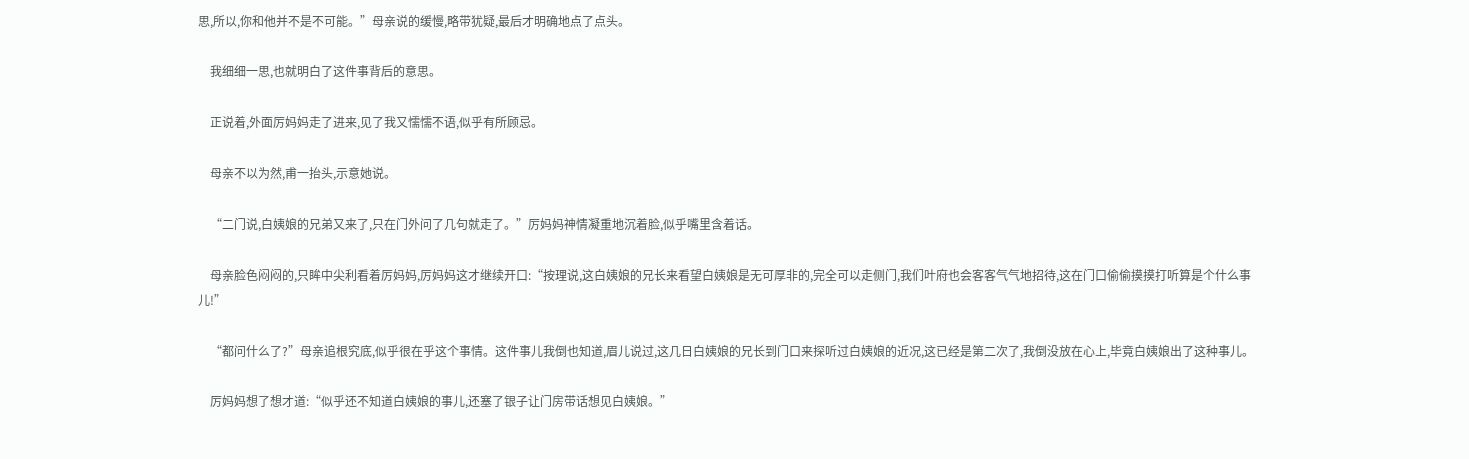思,所以,你和他并不是不可能。”母亲说的缓慢,略带犹疑,最后才明确地点了点头。

    我细细一思,也就明白了这件事背后的意思。

    正说着,外面厉妈妈走了进来,见了我又懦懦不语,似乎有所顾忌。

    母亲不以为然,甫一抬头,示意她说。

    “二门说,白姨娘的兄弟又来了,只在门外问了几句就走了。”厉妈妈神情凝重地沉着脸,似乎嘴里含着话。

    母亲脸色闷闷的,只眸中尖利看着厉妈妈,厉妈妈这才继续开口:“按理说,这白姨娘的兄长来看望白姨娘是无可厚非的,完全可以走侧门,我们叶府也会客客气气地招待,这在门口偷偷摸摸打听算是个什么事儿!”

    “都问什么了?”母亲追根究底,似乎很在乎这个事情。这件事儿我倒也知道,眉儿说过,这几日白姨娘的兄长到门口来探听过白姨娘的近况,这已经是第二次了,我倒没放在心上,毕竟白姨娘出了这种事儿。

    厉妈妈想了想才道:“似乎还不知道白姨娘的事儿,还塞了银子让门房带话想见白姨娘。”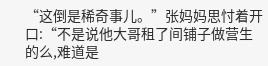“这倒是稀奇事儿。”张妈妈思忖着开口:“不是说他大哥租了间铺子做营生的么,难道是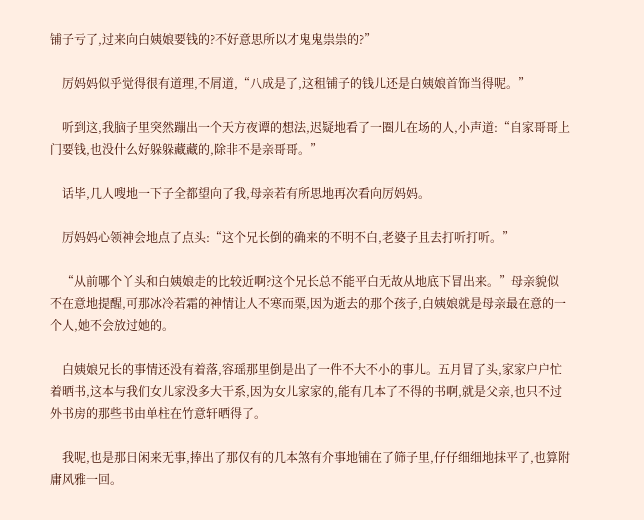铺子亏了,过来向白姨娘要钱的?不好意思所以才鬼鬼祟祟的?”

    厉妈妈似乎觉得很有道理,不屑道,“八成是了,这租铺子的钱儿还是白姨娘首饰当得呢。”

    听到这,我脑子里突然蹦出一个天方夜谭的想法,迟疑地看了一圈儿在场的人,小声道:“自家哥哥上门要钱,也没什么好躲躲藏藏的,除非不是亲哥哥。”

    话毕,几人嗖地一下子全都望向了我,母亲若有所思地再次看向厉妈妈。

    厉妈妈心领神会地点了点头:“这个兄长倒的确来的不明不白,老婆子且去打听打听。”

    “从前哪个丫头和白姨娘走的比较近啊?这个兄长总不能平白无故从地底下冒出来。”母亲貌似不在意地提醒,可那冰冷若霜的神情让人不寒而栗,因为逝去的那个孩子,白姨娘就是母亲最在意的一个人,她不会放过她的。

    白姨娘兄长的事情还没有着落,容瑶那里倒是出了一件不大不小的事儿。五月冒了头,家家户户忙着晒书,这本与我们女儿家没多大干系,因为女儿家家的,能有几本了不得的书啊,就是父亲,也只不过外书房的那些书由单柱在竹意轩晒得了。

    我呢,也是那日闲来无事,捧出了那仅有的几本煞有介事地铺在了筛子里,仔仔细细地抹平了,也算附庸风雅一回。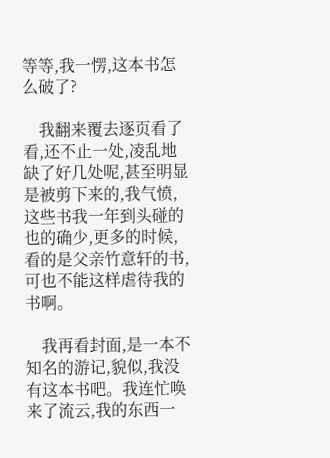等等,我一愣,这本书怎么破了?

    我翻来覆去逐页看了看,还不止一处,凌乱地缺了好几处呢,甚至明显是被剪下来的,我气愤,这些书我一年到头碰的也的确少,更多的时候,看的是父亲竹意轩的书,可也不能这样虐待我的书啊。

    我再看封面,是一本不知名的游记,貌似,我没有这本书吧。我连忙唤来了流云,我的东西一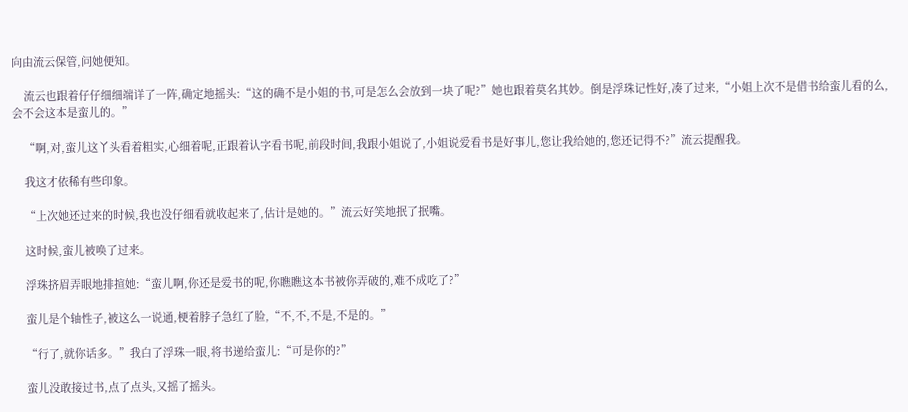向由流云保管,问她便知。

    流云也跟着仔仔细细端详了一阵,确定地摇头:“这的确不是小姐的书,可是怎么会放到一块了呢?”她也跟着莫名其妙。倒是浮珠记性好,凑了过来,“小姐上次不是借书给蛮儿看的么,会不会这本是蛮儿的。”

    “啊,对,蛮儿这丫头看着粗实,心细着呢,正跟着认字看书呢,前段时间,我跟小姐说了,小姐说爱看书是好事儿,您让我给她的,您还记得不?”流云提醒我。

    我这才依稀有些印象。

    “上次她还过来的时候,我也没仔细看就收起来了,估计是她的。”流云好笑地抿了抿嘴。

    这时候,蛮儿被唤了过来。

    浮珠挤眉弄眼地排揎她:“蛮儿啊,你还是爱书的呢,你瞧瞧这本书被你弄破的,难不成吃了?”

    蛮儿是个轴性子,被这么一说通,梗着脖子急红了脸,“不,不,不是,不是的。”

    “行了,就你话多。”我白了浮珠一眼,将书递给蛮儿:“可是你的?”

    蛮儿没敢接过书,点了点头,又摇了摇头。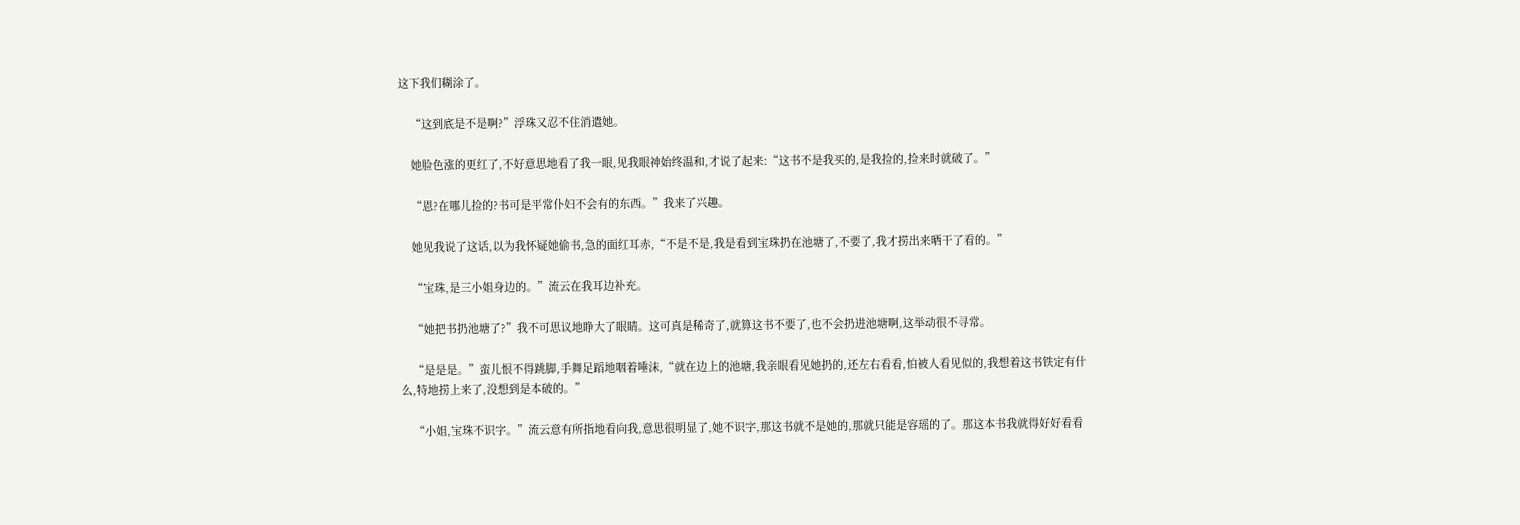这下我们糊涂了。

    “这到底是不是啊?”浮珠又忍不住消遣她。

    她脸色涨的更红了,不好意思地看了我一眼,见我眼神始终温和,才说了起来:“这书不是我买的,是我捡的,捡来时就破了。”

    “恩?在哪儿捡的?书可是平常仆妇不会有的东西。”我来了兴趣。

    她见我说了这话,以为我怀疑她偷书,急的面红耳赤,“不是不是,我是看到宝珠扔在池塘了,不要了,我才捞出来晒干了看的。”

    “宝珠,是三小姐身边的。”流云在我耳边补充。

    “她把书扔池塘了?”我不可思议地睁大了眼睛。这可真是稀奇了,就算这书不要了,也不会扔进池塘啊,这举动很不寻常。

    “是是是。”蛮儿恨不得跳脚,手舞足蹈地咽着唾沫,“就在边上的池塘,我亲眼看见她扔的,还左右看看,怕被人看见似的,我想着这书铁定有什么,特地捞上来了,没想到是本破的。”

    “小姐,宝珠不识字。”流云意有所指地看向我,意思很明显了,她不识字,那这书就不是她的,那就只能是容瑶的了。那这本书我就得好好看看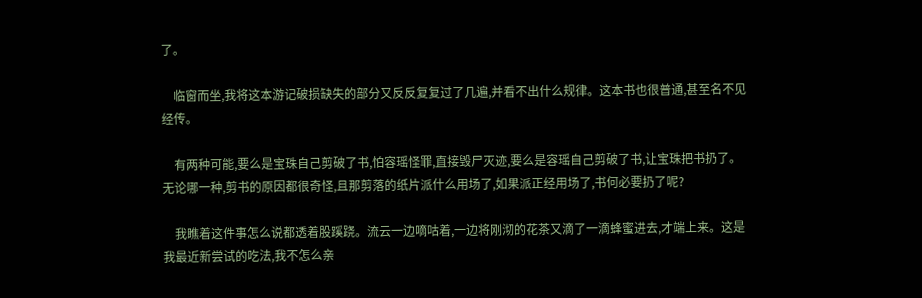了。

    临窗而坐,我将这本游记破损缺失的部分又反反复复过了几遍,并看不出什么规律。这本书也很普通,甚至名不见经传。

    有两种可能,要么是宝珠自己剪破了书,怕容瑶怪罪,直接毁尸灭迹,要么是容瑶自己剪破了书,让宝珠把书扔了。无论哪一种,剪书的原因都很奇怪,且那剪落的纸片派什么用场了,如果派正经用场了,书何必要扔了呢?

    我瞧着这件事怎么说都透着股蹊跷。流云一边嘀咕着,一边将刚沏的花茶又滴了一滴蜂蜜进去,才端上来。这是我最近新尝试的吃法,我不怎么亲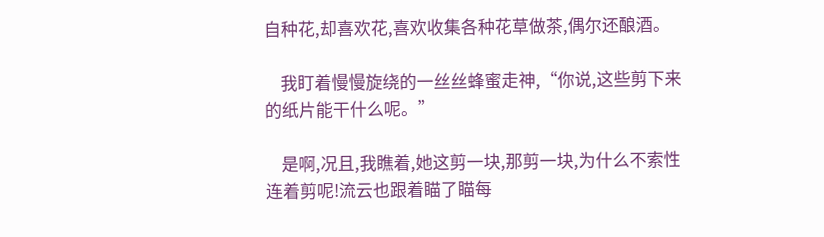自种花,却喜欢花,喜欢收集各种花草做茶,偶尔还酿酒。

    我盯着慢慢旋绕的一丝丝蜂蜜走神,“你说,这些剪下来的纸片能干什么呢。”

    是啊,况且,我瞧着,她这剪一块,那剪一块,为什么不索性连着剪呢!流云也跟着瞄了瞄每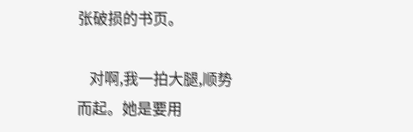张破损的书页。

    对啊,我一拍大腿,顺势而起。她是要用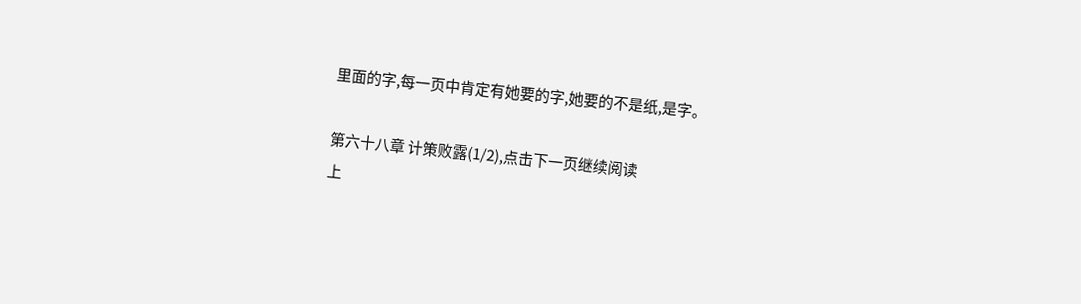里面的字,每一页中肯定有她要的字,她要的不是纸,是字。

第六十八章 计策败露(1/2),点击下一页继续阅读
上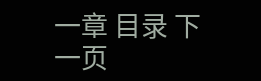一章 目录 下一页